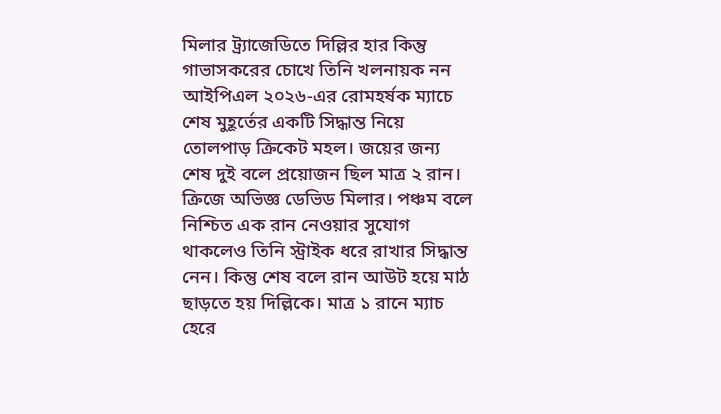মিলার ট্র্যাজেডিতে দিল্লির হার কিন্তু গাভাসকরের চোখে তিনি খলনায়ক নন
আইপিএল ২০২৬-এর রোমহর্ষক ম্যাচে শেষ মুহূর্তের একটি সিদ্ধান্ত নিয়ে তোলপাড় ক্রিকেট মহল। জয়ের জন্য শেষ দুই বলে প্রয়োজন ছিল মাত্র ২ রান। ক্রিজে অভিজ্ঞ ডেভিড মিলার। পঞ্চম বলে নিশ্চিত এক রান নেওয়ার সুযোগ থাকলেও তিনি স্ট্রাইক ধরে রাখার সিদ্ধান্ত নেন। কিন্তু শেষ বলে রান আউট হয়ে মাঠ ছাড়তে হয় দিল্লিকে। মাত্র ১ রানে ম্যাচ হেরে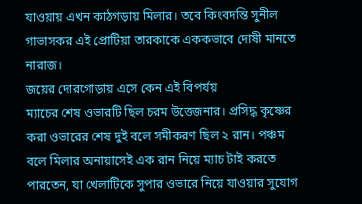যাওয়ায় এখন কাঠগড়ায় মিলার। তবে কিংবদন্তি সুনীল গাভাসকর এই প্রোটিয়া তারকাকে এককভাবে দোষী মানতে নারাজ।
জয়ের দোরগোড়ায় এসে কেন এই বিপর্যয়
ম্যাচের শেষ ওভারটি ছিল চরম উত্তেজনার। প্রসিদ্ধ কৃষ্ণের করা ওভারের শেষ দুই বলে সমীকরণ ছিল ২ রান। পঞ্চম বলে মিলার অনায়াসেই এক রান নিয়ে ম্যাচ টাই করতে পারতেন, যা খেলাটিকে সুপার ওভারে নিয়ে যাওয়ার সুযোগ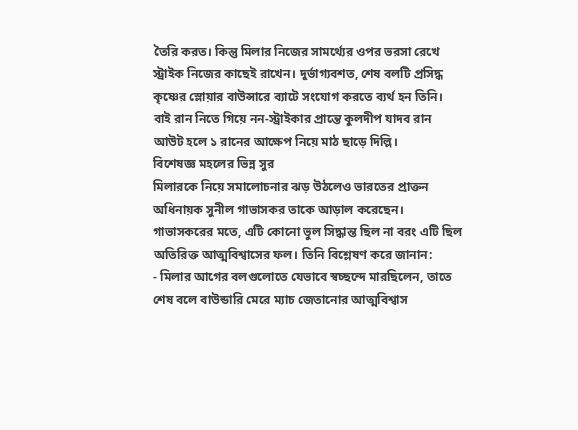তৈরি করত। কিন্তু মিলার নিজের সামর্থ্যের ওপর ভরসা রেখে স্ট্রাইক নিজের কাছেই রাখেন। দুর্ভাগ্যবশত, শেষ বলটি প্রসিদ্ধ কৃষ্ণের স্লোয়ার বাউন্সারে ব্যাটে সংযোগ করতে ব্যর্থ হন তিনি। বাই রান নিতে গিয়ে নন-স্ট্রাইকার প্রান্তে কুলদীপ যাদব রান আউট হলে ১ রানের আক্ষেপ নিয়ে মাঠ ছাড়ে দিল্লি।
বিশেষজ্ঞ মহলের ভিন্ন সুর
মিলারকে নিয়ে সমালোচনার ঝড় উঠলেও ভারতের প্রাক্তন অধিনায়ক সুনীল গাভাসকর তাকে আড়াল করেছেন। গাভাসকরের মতে, এটি কোনো ভুল সিদ্ধান্ত ছিল না বরং এটি ছিল অতিরিক্ত আত্মবিশ্বাসের ফল। তিনি বিশ্লেষণ করে জানান:
- মিলার আগের বলগুলোতে যেভাবে স্বচ্ছন্দে মারছিলেন, তাতে শেষ বলে বাউন্ডারি মেরে ম্যাচ জেতানোর আত্মবিশ্বাস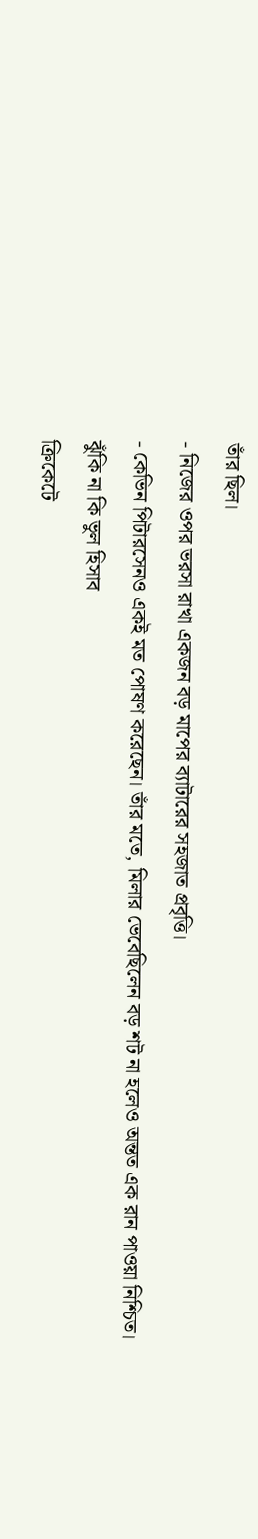তাঁর ছিল।
- নিজের ওপর ভরসা রাখা একজন বড় মাপের ব্যাটারের সহজাত প্রবৃত্তি।
- কেভিন পিটারসেনও একই মত পোষণ করেছেন। তাঁর মতে, মিলার ভেবেছিলেন বড় শট না হলেও অন্তত এক রান পাওয়া নিশ্চিত।
ঝুঁকি না কি ভুল হিসাব
ক্রিকেটে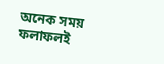অনেক সময় ফলাফলই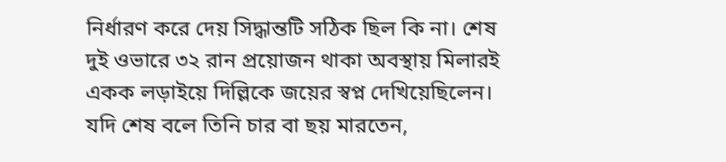নির্ধারণ করে দেয় সিদ্ধান্তটি সঠিক ছিল কি না। শেষ দুই ওভারে ৩২ রান প্রয়োজন থাকা অবস্থায় মিলারই একক লড়াইয়ে দিল্লিকে জয়ের স্বপ্ন দেখিয়েছিলেন। যদি শেষ বলে তিনি চার বা ছয় মারতেন,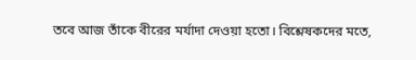তবে আজ তাঁকে বীরের মর্যাদা দেওয়া হতো। বিশ্লেষকদের মতে,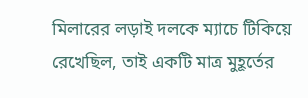মিলারের লড়াই দলকে ম্যাচে টিকিয়ে রেখেছিল, তাই একটি মাত্র মুহূর্তের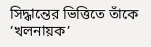সিদ্ধান্তের ভিত্তিতে তাঁকে ‘খলনায়ক’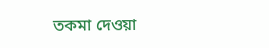তকমা দেওয়া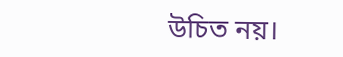উচিত নয়।